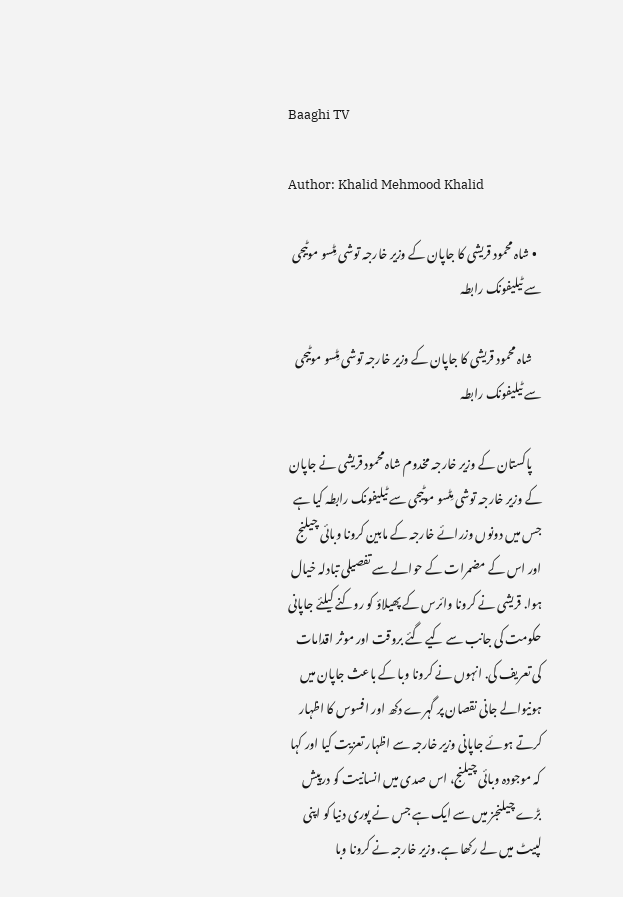Baaghi TV

Author: Khalid Mehmood Khalid

  • شاہ محمود قریشی کا جاپان کے وزیر خارجہ توشی مِٹسو موٹیجی سے ٹیلیفونک رابطہ

    شاہ محمود قریشی کا جاپان کے وزیر خارجہ توشی مِٹسو موٹیجی سے ٹیلیفونک رابطہ

    پاکستان کے وزیر خارجہ مخدوم شاہ محمود قریشی نے جاپان کے وزیر خارجہ توشی مِٹسو موٹیجی سے ٹیلیفونک رابطہ کیا ہے جس میں دونوں وزرائے خارجہ کے مابین کرونا وبائی چیلنج اور اس کے مضمرات کے حوالے سے تفصیلی تبادلہ خیال ہوا. قریشی نے کرونا وائرس کے پھیلاؤ کو روکنے کیلئے جاپانی حکومت کی جانب سے کیے گئے بروقت اور موثر اقدامات کی تعریف کی. انہوں نے کرونا وبا کے باعث جاپان میں ہونیوالے جانی نقصان پر گہرے دکھ اور افسوس کا اظہار کرتے ہوئے جاپانی وزیر خارجہ سے اظہار تعزیت کیا اور کہا کہ موجودہ وبائی چیلنج، اس صدی میں انسانیت کو درپیش بڑے چیلنجز میں سے ایک ہے جس نے پوری دنیا کو اپنی لپیٹ میں لے رکھا ہے. وزیر خارجہ نے کرونا وبا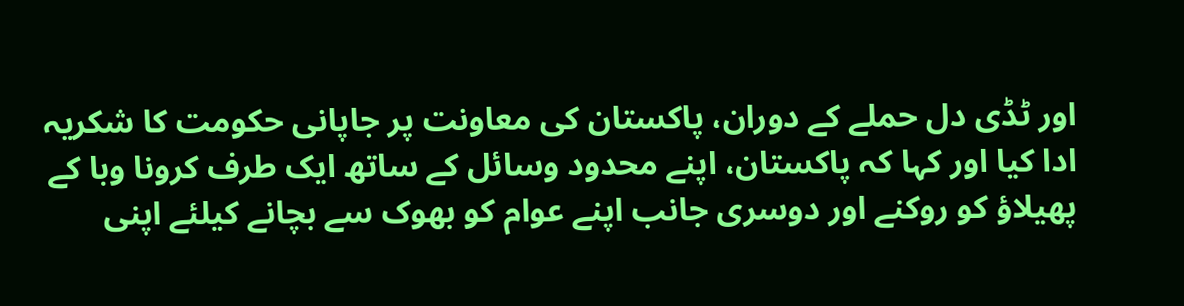اور ٹڈی دل حملے کے دوران، پاکستان کی معاونت پر جاپانی حکومت کا شکریہ ادا کیا اور کہا کہ پاکستان، اپنے محدود وسائل کے ساتھ ایک طرف کرونا وبا کے پھیلاؤ کو روکنے اور دوسری جانب اپنے عوام کو بھوک سے بچانے کیلئے اپنی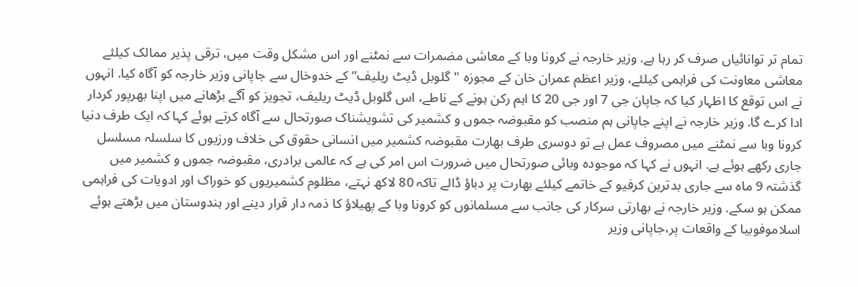تمام تر توانائیاں صرف کر رہا ہے. وزیر خارجہ نے کرونا وبا کے معاشی مضمرات سے نمٹنے اور اس مشکل وقت میں، ترقی پذیر ممالک کیلئے معاشی معاونت کی فراہمی کیلئے، وزیر اعظم عمران خان کے مجوزہ "گلوبل ڈیٹ ریلیف” کے خدوخال سے جاپانی وزیر خارجہ کو آگاہ کیا. انہوں نے اس توقع کا اظہار کیا کہ جاپان جی 7 اور جی 20 کا اہم رکن ہونے کے ناطے، اس گلوبل ڈیٹ ریلیف، تجویز کو آگے بڑھانے میں اپنا بھرپور کردار ادا کرے گا. وزیر خارجہ نے اپنے جاپانی ہم منصب کو مقبوضہ جموں و کشمیر کی تشویشناک صورتحال سے آگاہ کرتے ہوئے کہا کہ ایک طرف دنیا کرونا وبا سے نمٹنے میں مصروف عمل ہے تو دوسری طرف بھارت مقبوضہ کشمیر میں انسانی حقوق کی خلاف ورزیوں کا سلسلہ مسلسل جاری رکھے ہوئے ہے. انہوں نے کہا کہ موجودہ وبائی صورتحال میں ضرورت اس امر کی ہے کہ عالمی برادری، مقبوضہ جموں و کشمیر میں گذشتہ 9 ماہ سے جاری بدترین کرفیو کے خاتمے کیلئے بھارت پر دباؤ ڈالے تاکہ 80 لاکھ نہتے، مظلوم کشمیریوں کو خوراک اور ادویات کی فراہمی ممکن ہو سکے. وزیر خارجہ نے بھارتی سرکار کی جانب سے مسلمانوں کو کرونا وبا کے پھیلاؤ کا ذمہ دار قرار دینے اور ہندوستان میں بڑھتے ہوئے اسلاموفوبیا کے واقعات پر،جاپانی وزیر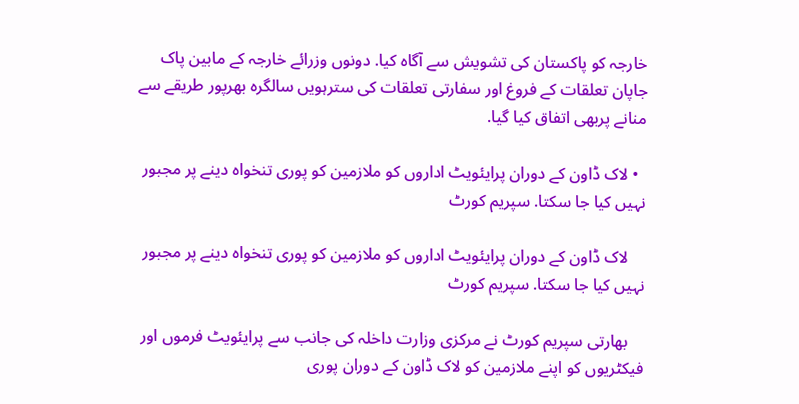خارجہ کو پاکستان کی تشویش سے آگاہ کیا. دونوں وزرائے خارجہ کے مابین پاک جاپان تعلقات کے فروغ اور سفارتی تعلقات کی سترہویں سالگرہ بھرپور طریقے سے منانے پربھی اتفاق کیا گیا.

  • لاک ڈاون کے دوران پرایئویٹ اداروں کو ملازمین کو پوری تنخواہ دینے پر مجبور نہیں کیا جا سکتا. سپریم کورٹ

    لاک ڈاون کے دوران پرایئویٹ اداروں کو ملازمین کو پوری تنخواہ دینے پر مجبور نہیں کیا جا سکتا. سپریم کورٹ

    بھارتی سپریم کورٹ نے مرکزی وزارت داخلہ کی جانب سے پرایئویٹ فرموں اور فیکٹریوں کو اپنے ملازمین کو لاک ڈاون کے دوران پوری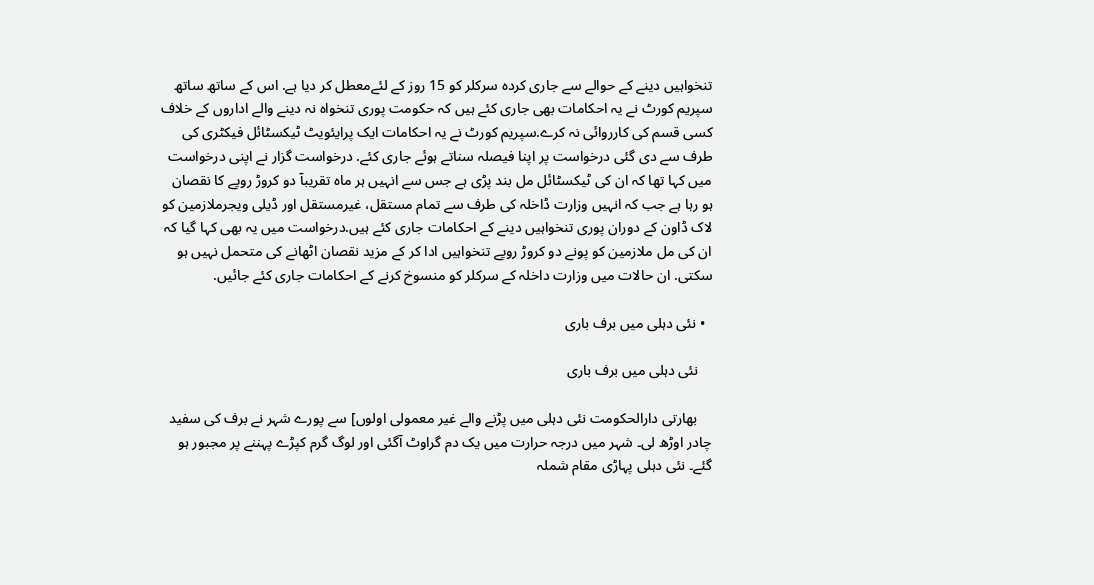تنخواہیں دینے کے حوالے سے جاری کردہ سرکلر کو 15 روز کے لئےمعطل کر دیا ہے. اس کے ساتھ ساتھ سپریم کورٹ نے یہ احکامات بھی جاری کئے ہیں کہ حکومت پوری تنخواہ نہ دینے والے اداروں کے خلاف کسی قسم کی کارروائی نہ کرے.سپریم کورٹ نے یہ احکامات ایک پرایئویٹ ٹیکسٹائل فیکٹری کی طرف سے دی گئی درخواست پر اپنا فیصلہ سناتے ہوئے جاری کئے. درخواست گزار نے اپنی درخواست میں کہا تھا کہ ان کی ٹیکسٹائل مل بند پڑی ہے جس سے انہیں ہر ماہ تقریبآ دو کروڑ روپے کا نقصان ہو رہا ہے جب کہ انہیں وزارت ڈاخلہ کی طرف سے تمام مستقل، غیرمستقل اور ڈیلی ویجرملازمین کو لاک ڈاون کے دوران پوری تنخواہیں دینے کے احکامات جاری کئے ہیں.درخواست میں یہ بھی کہا گیا کہ ان کی مل ملازمین کو پونے دو کروڑ روپے تنخواہیں ادا کر کے مزید نقصان اٹھانے کی متحمل نہیں ہو سکتی. ان حالات میں وزارت داخلہ کے سرکلر کو منسوخ کرنے کے احکامات جاری کئے جائیں.

  • نئی دہلی میں برف باری

    نئی دہلی میں برف باری

    بھارتی دارالحکومت نئی دہلی میں پڑنے والے غیر معمولی اولوں] سے پورے شہر نے برف کی سفید چادر اوڑھ لی۔ شہر میں درجہ حرارت میں یک دم گراوٹ آگئی اور لوگ گرم کپڑے پہننے پر مجبور ہو گئے۔ نئی دہلی پہاڑی مقام شملہ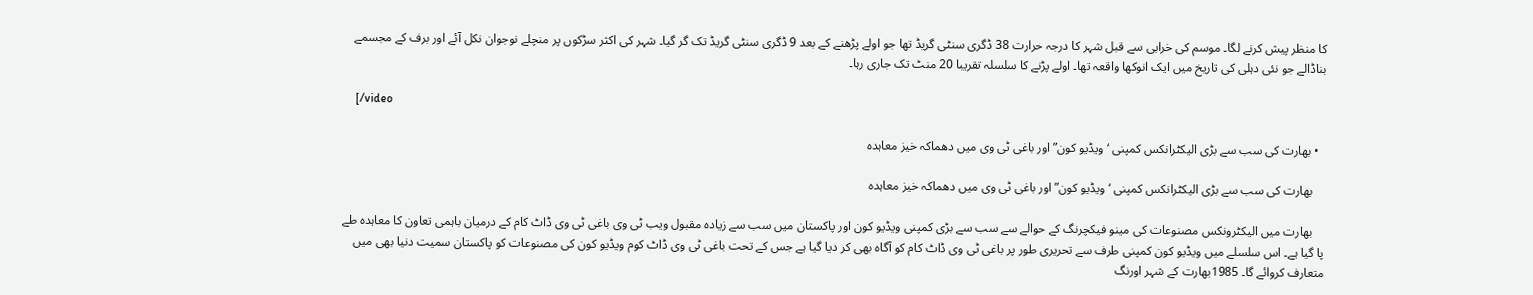کا منظر پیش کرنے لگا۔ موسم کی خرابی سے قبل شہر کا درجہ حرارت 38 ڈگری سنٹی گریڈ تھا جو اولے پڑھنے کے بعد 9 ڈگری سنٹی گریڈ تک گر گیا۔ شہر کی اکثر سڑکوں پر منچلے نوجوان نکل آئے اور برف کے مجسمے بناڈالے جو نئی دہلی کی تاریخ میں ایک انوکھا واقعہ تھا۔ اولے پڑنے کا سلسلہ تقریبا 20 منٹ تک جاری رہا۔

    [/video

  • بھارت کی سب سے بڑی الیکٹرانکس کمپنی ‘ویڈیو کون”اور باغی ٹی وی میں دھماکہ خیز معاہدہ

    بھارت کی سب سے بڑی الیکٹرانکس کمپنی ‘ویڈیو کون”اور باغی ٹی وی میں دھماکہ خیز معاہدہ

    بھارت میں الیکٹرونکس مصنوعات کی مینو فیکچرنگ کے حوالے سے سب سے بڑی کمپنی ویڈیو کون اور پاکستان میں سب سے زیادہ مقبول ویب ٹی وی باغی ٹی وی ڈاٹ کام کے درمیان باہمی تعاون کا معاہدہ طے پا گیا ہے۔ اس سلسلے میں ویڈیو کون کمپنی طرف سے تحریری طور پر باغی ٹی وی ڈاٹ کام کو آگاہ بھی کر دیا گیا ہے جس کے تحت باغی ٹی وی ڈاٹ کوم ویڈیو کون کی مصنوعات کو پاکستان سمیت دنیا بھی میں متعارف کروائے گا۔ 1985بھارت کے شہر اورنگ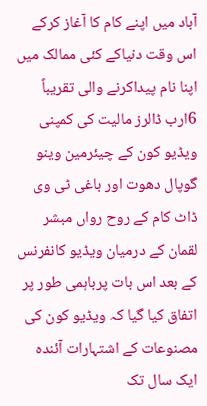آباد میں اپنے کام کا آغاز کرکے اس وقت دنیاکے کئی ممالک میں اپنا نام پیداکرنے والی تقریباً 6ارب ڈالرز مالیت کی کمپنی ویڈیو کون کے چیئرمین وینو گوپال دھوت اور باغی ٹی وی ڈاٹ کام کے روح رواں مبشر لقمان کے درمیان ویڈیو کانفرنس کے بعد اس بات پرباہمی طور پر اتفاق کیا گیا کہ ویڈیو کون کی مصنوعات کے اشتہارات آئندہ ایک سال تک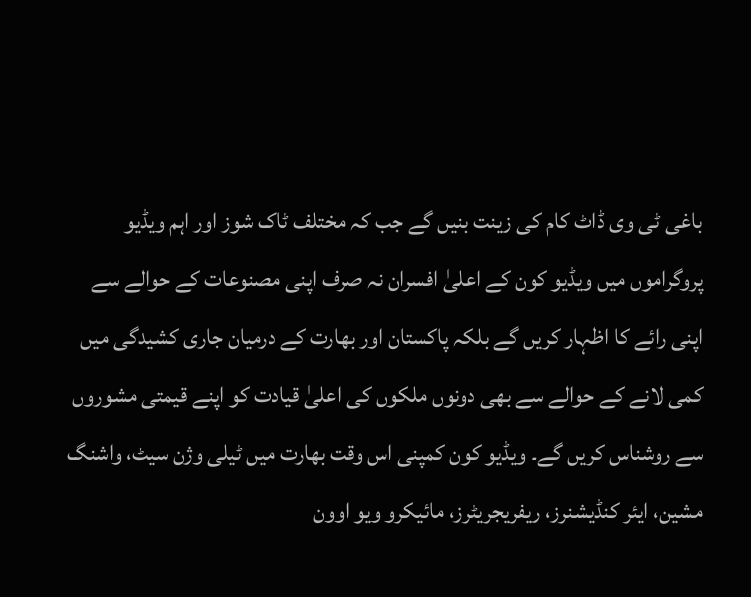باغی ٹی وی ڈاٹ کام کی زینت بنیں گے جب کہ مختلف ٹاک شوز اور اہم ویڈیو پروگراموں میں ویڈیو کون کے اعلیٰ افسران نہ صرف اپنی مصنوعات کے حوالے سے اپنی رائے کا اظہار کریں گے بلکہ پاکستان اور بھارت کے درمیان جاری کشیدگی میں کمی لانے کے حوالے سے بھی دونوں ملکوں کی اعلیٰ قیادت کو اپنے قیمتی مشوروں سے روشناس کریں گے۔ ویڈیو کون کمپنی اس وقت بھارت میں ٹیلی وژن سیٹ، واشنگ مشین، ایئر کنڈیشنرز، ریفریجریٹرز، مائیکرو ویو اوون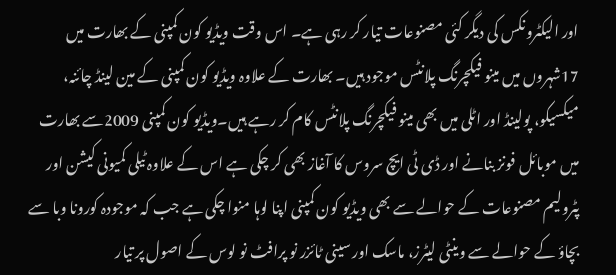اور الیکٹرونکس کی دیگر کئی مصنوعات تیار کر رہی ہے۔ اس وقت ویڈیو کون کمپنی کے بھارت میں 17شہروں میں مینو فیکچرنگ پلانٹس موجود ہیں۔ بھارت کے علاوہ ویڈیو کون کمپنی کے مین لینڈ چائنہ، میکسیکو، پولینڈ اور اٹلی میں بھی مینو فیکچرنگ پلانٹس کام کر رہے ہیں۔ویڈیو کون کمپنی 2009سے بھارت میں موبائل فونز بنانے اور ڈی ٹی ایچ سروس کا آغاز بھی کر چکی ہے اس کے علاوہ ٹیلی کمیونی کیشن اور پٹرولیم مصنوعات کے حوالے سے بھی ویڈیو کون کمپنی اپنا لوہا منوا چکی ہے جب کہ موجودہ کورونا وبا سے بچاؤ کے حوالے سے وینٹی لیٹرز، ماسک اور سینی ٹائزر نو پرافٹ نو لوس کے اصول پر تیار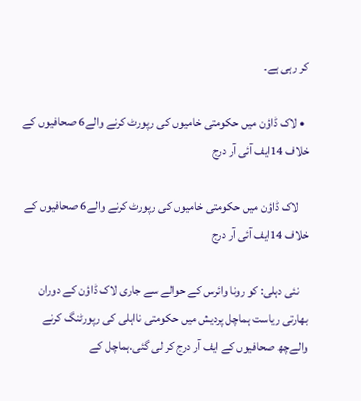کر رہی ہے۔

  • لاک ڈاؤن میں حکومتی خامیوں کی رپورٹ کرنے والے6 صحافیوں کے خلاف 14ایف آئی آر درج

    لاک ڈاؤن میں حکومتی خامیوں کی رپورٹ کرنے والے6 صحافیوں کے خلاف 14ایف آئی آر درج

    نئی دہلی: کو رونا وائرس کے حوالے سے جاری لاک ڈاؤن کے دوران بھارتی ریاست ہماچل پردیش میں حکومتی نااہلی کی رپورٹنگ کرنے والےچھ صحافیوں کے ایف آر درج کر لی گئی.ہماچل کے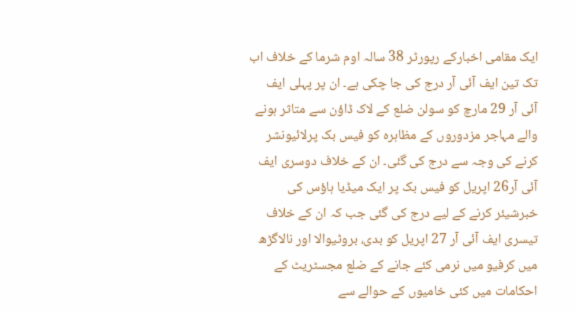ایک مقامی اخبارکے رپورٹر 38 سالہ اوم شرما کے خلاف اب تک تین ایف آئی آر درج کی جا چکی ہے۔ ان پر پہلی ایف آئی آر 29 مارچ کو سولن ضلع کے لاک ڈاؤن سے متاثر ہونے والے مہاجر مزدوروں کے مظاہرہ کو فیس بک پرلائیونشر کرنے کی وجہ سے درج کی گئی۔ ان کے خلاف دوسری ایف آئی آر26 اپریل کو فیس بک پر ایک میڈیا ہاؤس کی خبرشیئر کرنے کے لیے درج کی گئی جب کہ ان کے خلاف تیسری ایف آئی آر 27 اپریل کو بدی، بروٹیوالا اور نالاگڑھ میں کرفیو میں نرمی کئے جانے کے ضلع مجسٹریٹ کے احکامات میں کئی خامیوں کے حوالے سے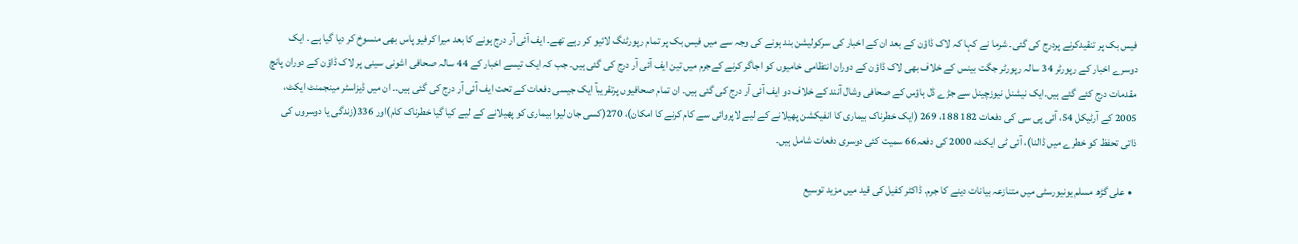فیس بک پر تنقیدکرنے پردرج کی گئی۔ شرما نے کہا کہ لاک ڈاؤن کے بعد ان کے اخبار کی سرکولیشن بند ہونے کی وجہ سے میں فیس بک پر تمام رپورٹنگ لائیو کر رہے تھے۔ ایف آئی آر درج ہونے کا بعد میرا کرفیو پاس بھی منسوخ کر دیا گیا ہے . ایک دوسرے اخبار کے رپورٹر 34 سالہ رپورٹر جگت بینس کے خلاف بھی لاک ڈاؤن کے دوران انتظامی خامیوں کو اجاگر کرنے کےجرم میں تین ایف آئی آر درج کی گئی ہیں۔ جب کہ ایک تیسے اخبار کے 44 سالہ صحافی اشونی سینی پر لاک ڈاؤن کے دوران پانچ مقدمات درج کئے گئے ہیں۔ایک نیشنل نیوزچینل سے جڑے ڈل ہاؤس کے صحافی وشال آنند کے خلاف دو ایف آئی آر درج کی گئی ہیں۔ ان تمام صحافیوں پرتقریبآ ایک جیسی دفعات کے تحت ایف آئی آر درج کی گئی ہیں.۔ ان میں ڈیزاسٹر مینجمنٹ ایکٹ، 2005 کے آرٹیکل 54، آئی پی سی کی دفعات 182 188، 269 (ایک خطرناک بیماری کا انفیکشن پھیلانے کے لیے لاپروائی سے کام کرنے کا امکان)، 270(کسی جان لیوا بیماری کو پھیلانے کے لیے کیا گیا خطرناک کام)اور 336(زندگی یا دوسروں کی ذاتی تحفظ کو خطرے میں ڈالنا)، آئی ٹی ایکٹ، 2000 کی دفعہ66 سمیت کئی دوسری دفعات شامل ہیں۔

  • علی گڑھ مسلم یونیورسٹی میں متنازعہ بیانات دینے کا جرم. ڈاکٹر کفیل کی قید میں مزید توسیع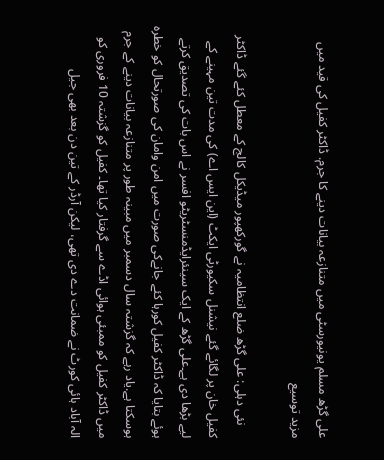علی گڑھ مسلم یونیورسٹی میں متنازعہ بیانات دینے کا جرم. ڈاکٹر کفیل کی قید میں مزید توسیع

    نئی دہلی: علی گڑھ ضلع انتظامیہ نے گورکھپور میڈیکل کالج کے معطل کئے گئے ڈاکٹر کفیل خان پر لگائے گئے نیشنل سکیورٹی ایکٹ (این ایس اے) کی مدت تین مہینے کے لیے بڑھا دی ہے۔علی گڑھ کے ایک سینئرایڈمنسٹریٹو افسر نے اس بات کی تصدیق کرتے ہوئے بتایا کہ ڈاکٹر کفیل کورہا کئے جانےکی صورت میں امن وامان کی صورتحال کو خطرہ ہوسکتا ہے.یاد رہے کہ گزشتہ سال دسمبر میں مبینہ طور پر متنازعہ بیانات دینے کے جرم میں ڈاکٹر کفیل کو ممبئی ہوائی اڈے سے گرفتار کیا تھا۔ کفیل کو گزشتہ 10 فروری کو الہ آباد ہائی کورٹ نے ضمانت دے دی تھی، لیکن آرڈر کے تین دن بعد بھی جیل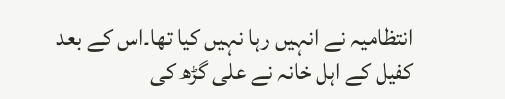انتظامیہ نے انہیں رہا نہیں کیا تھا۔اس کے بعد کفیل کے اہل خانہ نے علی گڑھ کی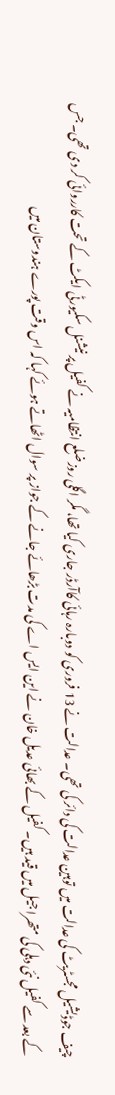چیف جوڈیشیل مجسٹریٹ کی عدالت میں توہین عدالت کی دائر کی تھی۔ عدالت نے 13 فروری کو دوبارہ رہائی کاآرڈر جاری کیا تھا، مگر اگلی روزضلع انتظامیہ نے کفیل پر نیشنل سکیورٹی ایکٹ کے تحت کارروائی کر دی تھی۔ جس کے بعد سے کفیل نئی دہلی کی متھرا جیل میں قید ہیں۔ کفیل کے بھائی عدیل خان نے این ایس اے کی مدت بڑھائے جانے کے جواز پر سوال اٹھاتے ہوئے کہا کہ اس وقت پورے ہندوستان میں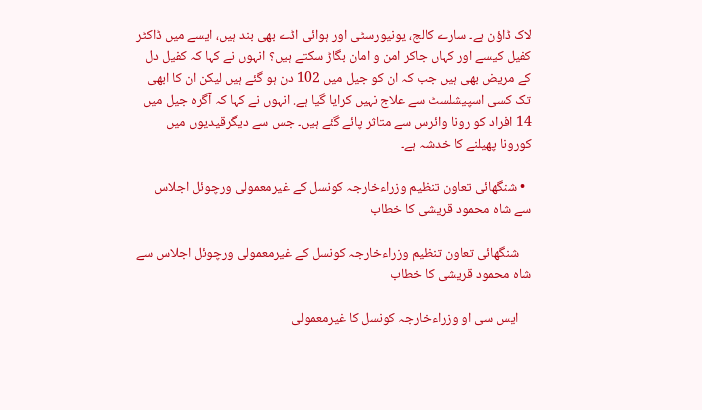لاک ڈاؤن ہے۔ سارے کالج، یونیورسٹی اور ہوائی اڈے بھی بند ہیں، ایسے میں ڈاکٹر کفیل کیسے اور کہاں جاکر امن و امان بگاڑ سکتے ہیں؟ انہوں نے کہا کہ کفیل دل کے مریض بھی ہیں جب کہ ان کو جیل میں 102 دن ہو گئے ہیں لیکن ان کا ابھی تک کسی اسپیشلسٹ سے علاج نہیں کرایا گیا ہے. انہوں نے کہا کہ آگرہ جیل میں 14 افراد کو رونا وائرس سے متاثر پائے گئے ہیں۔ جس سے دیگرقیدیوں میں کورونا پھیلنے کا خدشہ ہے۔

  • شنگھائی تعاون تنظیم وزراءخارجہ کونسل کے غیرمعمولی ورچوئل اجلاس سے شاہ محمود قریشی کا خطاب

    شنگھائی تعاون تنظیم وزراءخارجہ کونسل کے غیرمعمولی ورچوئل اجلاس سے شاہ محمود قریشی کا خطاب

    ایس سی او وزراءخارجہ کونسل کا غیرمعمولی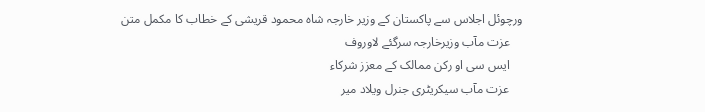ورچوئل اجلاس سے پاکستان کے وزیر خارجہ شاہ محمود قریشی کے خطاب کا مکمل متن
    عزت مآب وزیرخارجہ سرگئے لاوروف
    ایس سی او رکن ممالک کے معزز شرکاء
    عزت مآب سیکریٹری جنرل ویلاد میر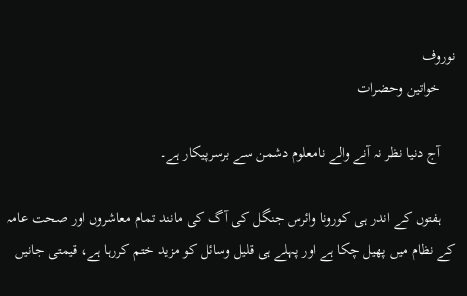نوروف
    خواتین وحضرات

    آج دنیا نظر نہ آنے والے نامعلوم دشمن سے برسرپیکار ہے۔

    ہفتوں کے اندر ہی کورونا وائرس جنگل کی آگ کی مانند تمام معاشروں اور صحت عامہ کے نظام میں پھیل چکا ہے اور پہلے ہی قلیل وسائل کو مزید ختم کررہا ہے، قیمتی جانیں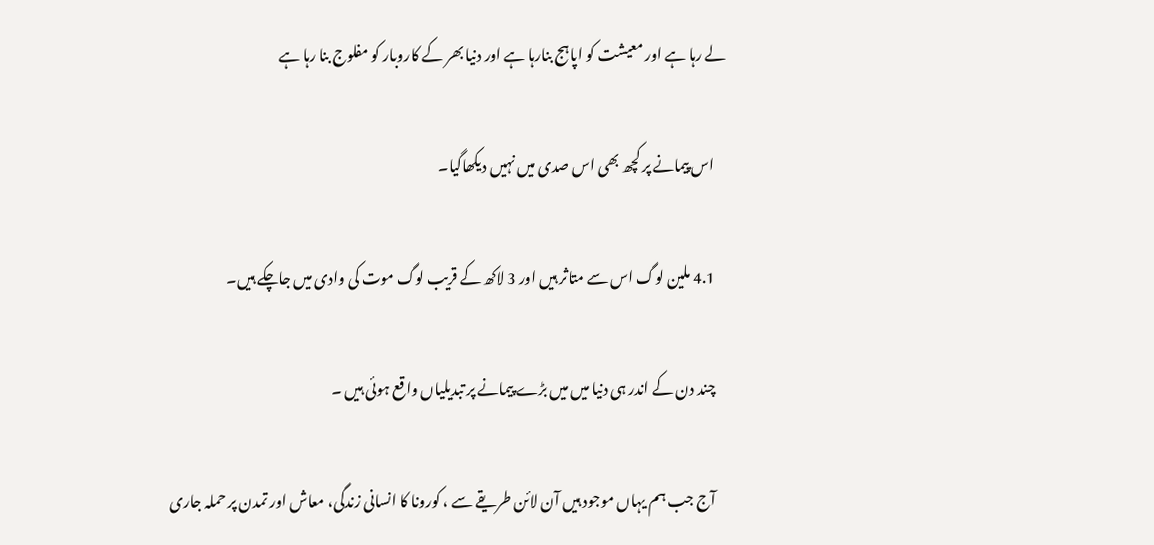لے رہا ہے اور معیشت کو اپاہج بنارہا ہے اور دنیا بھر کے کاروبار کو مفلوج بنا رہا ہے

    اس پیمانے پر کچھ بھی اس صدی میں نہیں دیکھاگیا۔

    4.1 ملین لوگ اس سے متاثر ہیں اور 3 لاکھ کے قریب لوگ موت کی وادی میں جاچکے ہیں۔

    چند دن کے اندر ہی دنیا میں میں بڑے پیمانے پر تبدیلیاں واقع ہوئی ہیں ۔

    آج جب ہم یہاں موجود ہیں آن لائن طریقے سے ، کورونا کا انسانی زندگی، معاش اور تمدن پر حملہ جاری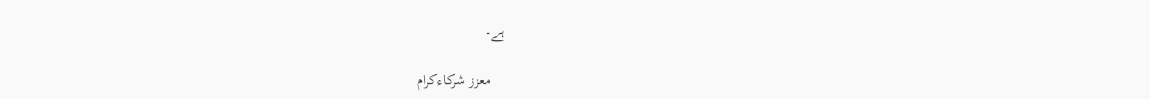ہے۔

    معزز شرکاءکرام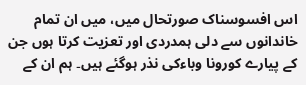اس افسوسناک صورتحال میں، میں ان تمام خاندانوں سے دلی ہمدردی اور تعزیت کرتا ہوں جن کے پیارے کورونا وباءکی نذر ہوگئے ہیں۔ ہم ان کے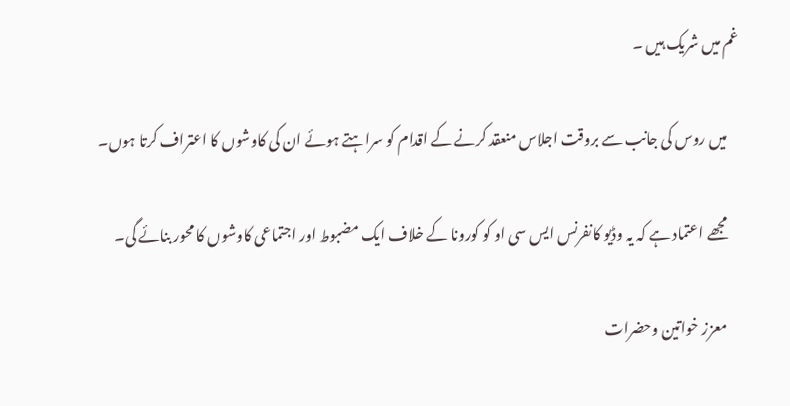غم میں شریک ہیں ۔

    میں روس کی جانب سے بروقت اجلاس منعقد کرنے کے اقدام کو سراہتے ہوئے ان کی کاوشوں کا اعتراف کرتا ہوں۔

    مجھے اعتماد ہے کہ یہ وڈیو کانفرنس ایس سی او کو کورونا کے خلاف ایک مضبوط اور اجتماعی کاوشوں کا محور بنائے گی۔

    معزز خواتین وحضرات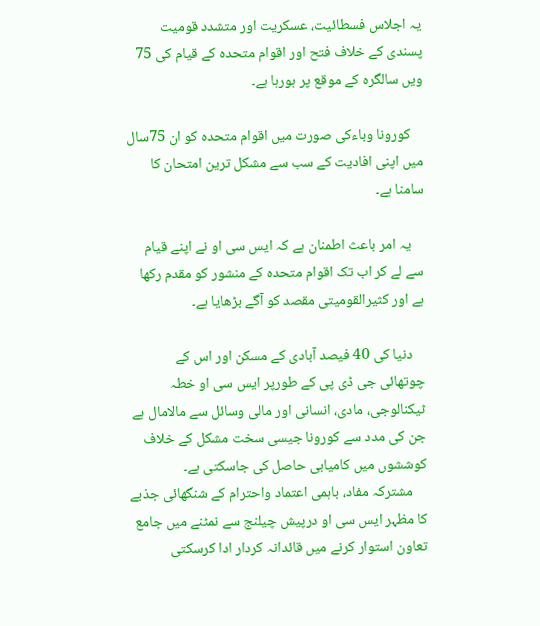یہ اجلاس فسطائیت، عسکریت اور متشدد قومیت پسندی کے خلاف فتح اور اقوام متحدہ کے قیام کی 75 ویں سالگرہ کے موقع پر ہورہا ہے۔

    کورونا وباءکی صورت میں اقوام متحدہ کو ان 75سال میں اپنی افادیت کے سب سے مشکل ترین امتحان کا سامنا ہے۔

    یہ امر باعث اطمنان ہے کہ ایس سی او نے اپنے قیام سے لے کر اب تک اقوام متحدہ کے منشور کو مقدم رکھا ہے اور کثیرالقومیتی مقصد کو آگے بڑھایا ہے۔

    دنیا کی 40 فیصد آبادی کے مسکن اور اس کے چوتھائی جی ڈی پی کے طورپر ایس سی او خطہ ٹیکنالوجی، مادی، انسانی اور مالی وسائل سے مالامال ہے جن کی مدد سے کورونا جیسی سخت مشکل کے خلاف کوششوں میں کامیابی حاصل کی جاسکتی ہے۔
    مشترکہ مفاد، باہمی اعتماد واحترام کے شنگھائی جذبے کا مظہر ایس سی او درپیش چیلنج سے نمٹنے میں جامع تعاون استوار کرنے میں قائدانہ کردار ادا کرسکتی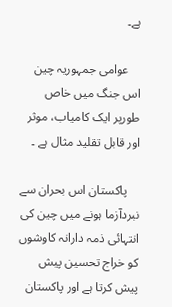ہے۔

    عوامی جمہوریہ چین اس جنگ میں خاص طورپر ایک کامیاب، موثر اور قابل تقلید مثال ہے ۔

    پاکستان اس بحران سے نبردآزما ہونے میں چین کی انتہائی ذمہ دارانہ کاوشوں کو خراج تحسین پیش پیش کرتا ہے اور پاکستان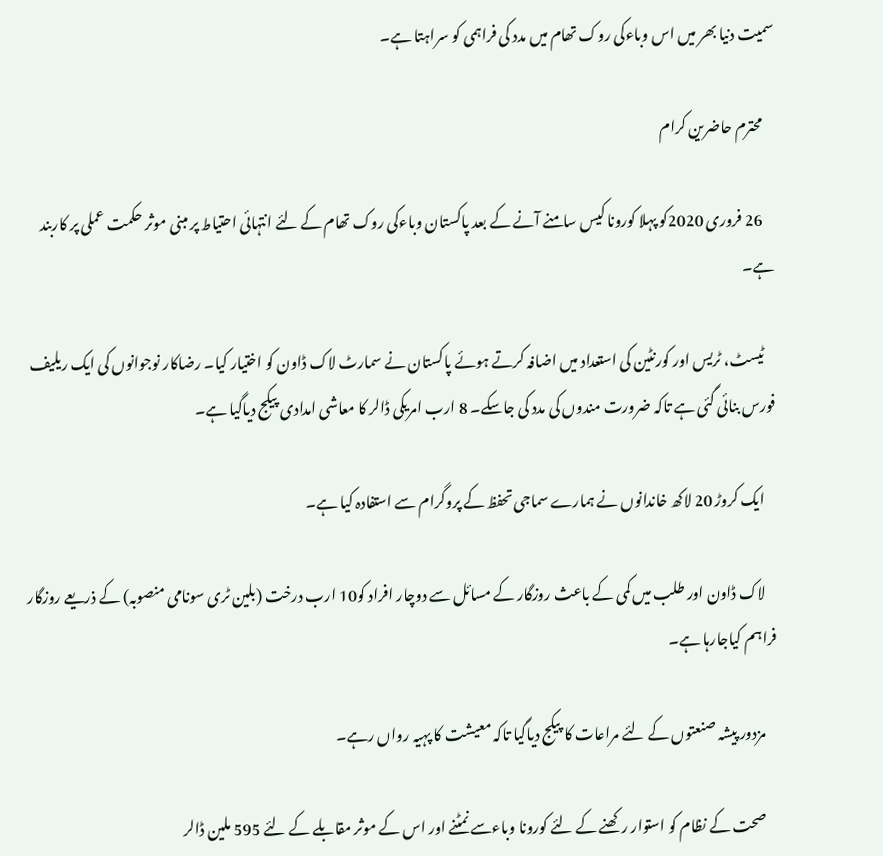سمیت دنیا بھر میں اس وباءکی روک تھام میں مدد کی فراہمی کو سراہتا ہے۔

    محترم حاضرین کرام

    26 فروری 2020کو پہلا کورونا کیس سامنے آنے کے بعد پاکستان وباءکی روک تھام کے لئے انتہائی احتیاط پر مبنی موثر حکمت عملی پر کاربند ہے۔

    ٹیسٹ، ٹریس اور کورنٹین کی استعداد میں اضافہ کرتے ہوئے پاکستان نے سمارٹ لاک ڈاون کو اختیار کیا۔ رضاکار نوجوانوں کی ایک ریلیف فورس بنائی گئی ہے تاکہ ضرورت مندوں کی مدد کی جاسکے۔ 8 ارب امریکی ڈالر کا معاشی امدادی پیکج دیاگیا ہے۔

    ایک کروڑ 20 لاکھ خاندانوں نے ہمارے سماجی تحفظ کے پروگرام سے استفادہ کیا ہے۔

    لاک ڈاون اور طلب میں کمی کے باعث روزگار کے مسائل سے دوچار افراد کو10 ارب درخت (بلین ٹری سونامی منصوبہ) کے ذریعے روزگار فراہم کیاجارہا ہے۔

    مزدور پیشہ صنعتوں کے لئے مراعات کا پیکج دیاگیا تاکہ معیشت کا پہیہ رواں رہے۔

    صحت کے نظام کو استوار رکھنے کے لئے کورونا وباءسے نمٹنے اور اس کے موثر مقابلے کے لئے 595 ملین ڈالر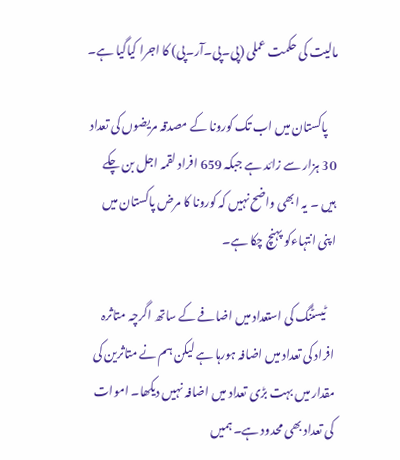مالیت کی حکمت عملی (پی۔پی۔آر۔پی) کا اجرا کیاگیا ہے۔

    پاکستان میں اب تک کورونا کے مصدقہ مریضوں کی تعداد 30 ہزار سے زائد ہے جبکہ 659 افراد لقمہ اجل بن چکے ہیں ۔ یہ ابھی واضح نہیں کہ کورونا کا مرض پاکستان میں اپنی انتہاءکو پہنچ چکا ہے۔

    ٹیسٹنگ کی استعداد میں اضافے کے ساتھ اگرچہ متاثرہ افراد کی تعداد میں اضافہ ہورہا ہے لیکن ہم نے متاثرین کی مقدار میں بہت بڑی تعداد میں اضافہ نہیں دیکھا۔ اموات کی تعداد بھی محدود ہے۔ ہمیں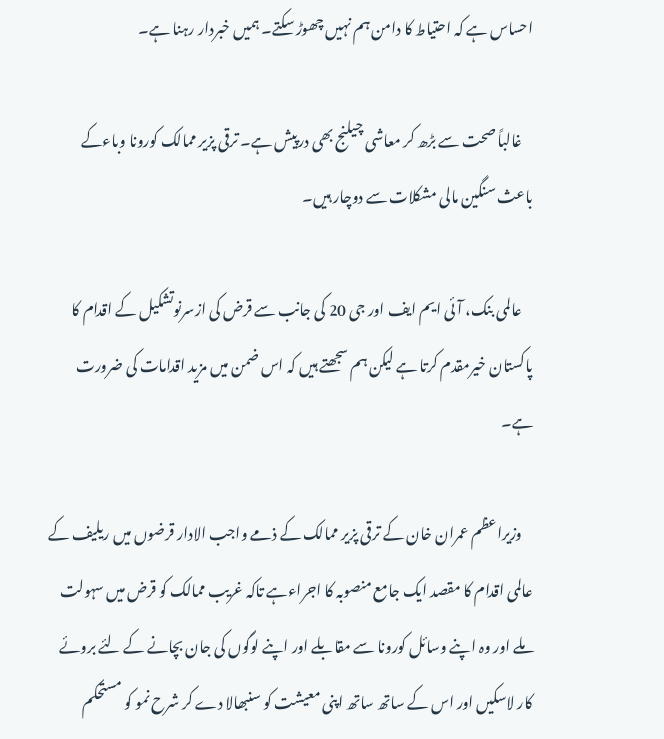احساس ہے کہ احتیاط کا دامن ہم نہیں چھوڑ سکتے۔ ہمیں خبردار رہنا ہے۔

    غالباً صحت سے بڑھ کر معاشی چیلنج بھی درپیش ہے۔ ترقی پزیر ممالک کورونا وباءکے باعث سنگین مالی مشکلات سے دوچار ہیں۔

    عالمی بنک، آئی ایم ایف اور جی 20 کی جانب سے قرض کی ازسرنوتشکیل کے اقدام کا پاکستان خیرمقدم کرتا ہے لیکن ہم سجھتے ہیں کہ اس ضمن میں مزید اقدامات کی ضرورت ہے۔

    وزیراعظم عمران خان کے ترقی پزیر ممالک کے ذمے واجب الادار قرضوں میں ریلیف کے عالمی اقدام کا مقصد ایک جامع منصوبہ کا اجراءہے تاکہ غریب ممالک کو قرض میں سہولت ملے اور وہ اپنے وسائل کورونا سے مقابلے اور اپنے لوگوں کی جان بچانے کے لئے بروئے کار لاسکیں اور اس کے ساتھ ساتھ اپنی معیشت کو سنبھالا دے کر شرح نمو کو مستحکم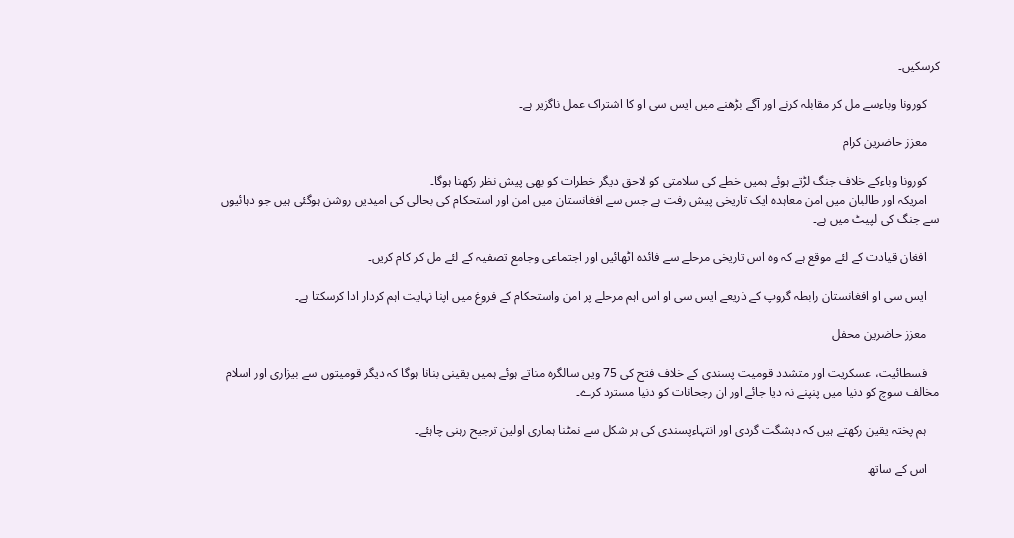کرسکیں۔

    کورونا وباءسے مل کر مقابلہ کرنے اور آگے بڑھنے میں ایس سی او کا اشتراک عمل ناگزیر ہے۔

    معزز حاضرین کرام

    کورونا وباءکے خلاف جنگ لڑتے ہوئے ہمیں خطے کی سلامتی کو لاحق دیگر خطرات کو بھی پیش نظر رکھنا ہوگا۔
    امریکہ اور طالبان میں امن معاہدہ ایک تاریخی پیش رفت ہے جس سے افغانستان میں امن اور استحکام کی بحالی کی امیدیں روشن ہوگئی ہیں جو دہائیوں سے جنگ کی لپیٹ میں ہے۔

    افغان قیادت کے لئے موقع ہے کہ وہ اس تاریخی مرحلے سے فائدہ اٹھائیں اور اجتماعی وجامع تصفیہ کے لئے مل کر کام کریں۔

    ایس سی او افغانستان رابطہ گروپ کے ذریعے ایس سی او اس اہم مرحلے پر امن واستحکام کے فروغ میں اپنا نہایت اہم کردار ادا کرسکتا ہے۔

    معزز حاضرین محفل

    فسطائیت، عسکریت اور متشدد قومیت پسندی کے خلاف فتح کی 75 ویں سالگرہ مناتے ہوئے ہمیں یقینی بنانا ہوگا کہ دیگر قومیتوں سے بیزاری اور اسلام مخالف سوچ کو دنیا میں پنپنے نہ دیا جائے اور ان رجحانات کو دنیا مسترد کرے۔

    ہم پختہ یقین رکھتے ہیں کہ دہشگت گردی اور انتہاءپسندی کی ہر شکل سے نمٹنا ہماری اولین ترجیح رہنی چاہئے۔

    اس کے ساتھ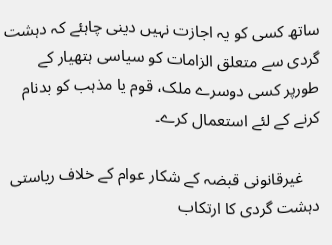ساتھ کسی کو یہ اجازت نہیں دینی چاہئے کہ دہشت گردی سے متعلق الزامات کو سیاسی ہتھیار کے طورپر کسی دوسرے ملک، قوم یا مذہب کو بدنام کرنے کے لئے استعمال کرے۔

    غیرقانونی قبضہ کے شکار عوام کے خلاف ریاستی دہشت گردی کا ارتکاب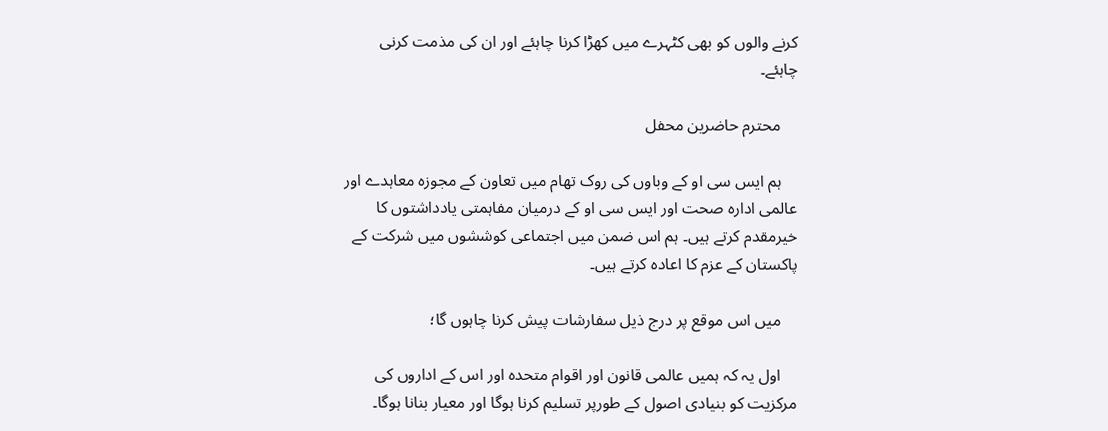کرنے والوں کو بھی کٹہرے میں کھڑا کرنا چاہئے اور ان کی مذمت کرنی چاہئے۔

    محترم حاضرین محفل

    ہم ایس سی او کے وباوں کی روک تھام میں تعاون کے مجوزہ معاہدے اور عالمی ادارہ صحت اور ایس سی او کے درمیان مفاہمتی یادداشتوں کا خیرمقدم کرتے ہیں۔ ہم اس ضمن میں اجتماعی کوششوں میں شرکت کے پاکستان کے عزم کا اعادہ کرتے ہیں۔

    میں اس موقع پر درج ذیل سفارشات پیش کرنا چاہوں گا؛

    اول یہ کہ ہمیں عالمی قانون اور اقوام متحدہ اور اس کے اداروں کی مرکزیت کو بنیادی اصول کے طورپر تسلیم کرنا ہوگا اور معیار بنانا ہوگا۔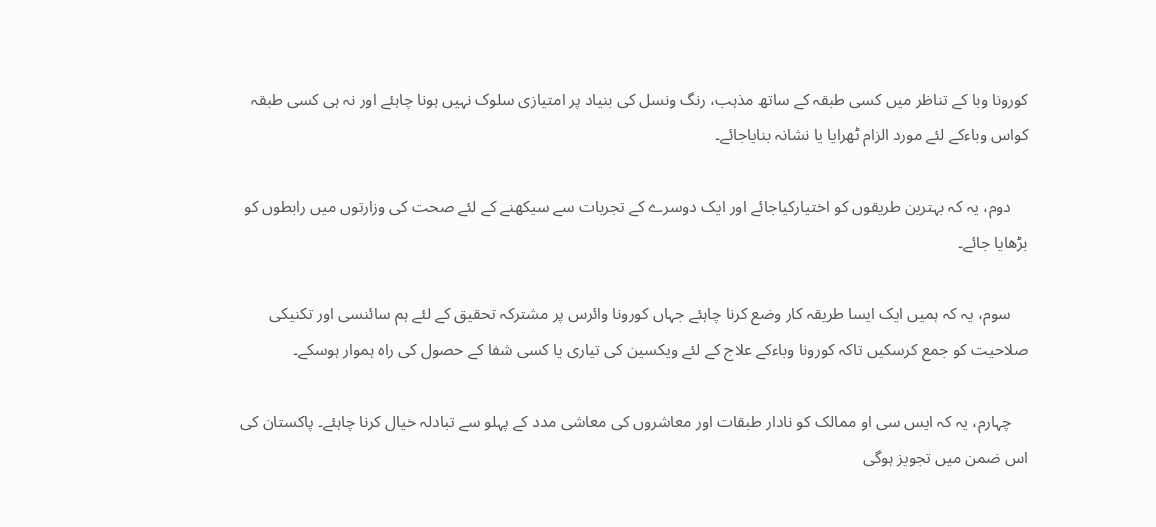کورونا وبا کے تناظر میں کسی طبقہ کے ساتھ مذہب، رنگ ونسل کی بنیاد پر امتیازی سلوک نہیں ہونا چاہئے اور نہ ہی کسی طبقہ کواس وباءکے لئے مورد الزام ٹھرایا یا نشانہ بنایاجائے۔

    دوم، یہ کہ بہترین طریقوں کو اختیارکیاجائے اور ایک دوسرے کے تجربات سے سیکھنے کے لئے صحت کی وزارتوں میں رابطوں کو بڑھایا جائے۔

    سوم، یہ کہ ہمیں ایک ایسا طریقہ کار وضع کرنا چاہئے جہاں کورونا وائرس پر مشترکہ تحقیق کے لئے ہم سائنسی اور تکنیکی صلاحیت کو جمع کرسکیں تاکہ کورونا وباءکے علاج کے لئے ویکسین کی تیاری یا کسی شفا کے حصول کی راہ ہموار ہوسکے۔

    چہارم، یہ کہ ایس سی او ممالک کو نادار طبقات اور معاشروں کی معاشی مدد کے پہلو سے تبادلہ خیال کرنا چاہئے۔ پاکستان کی اس ضمن میں تجویز ہوگی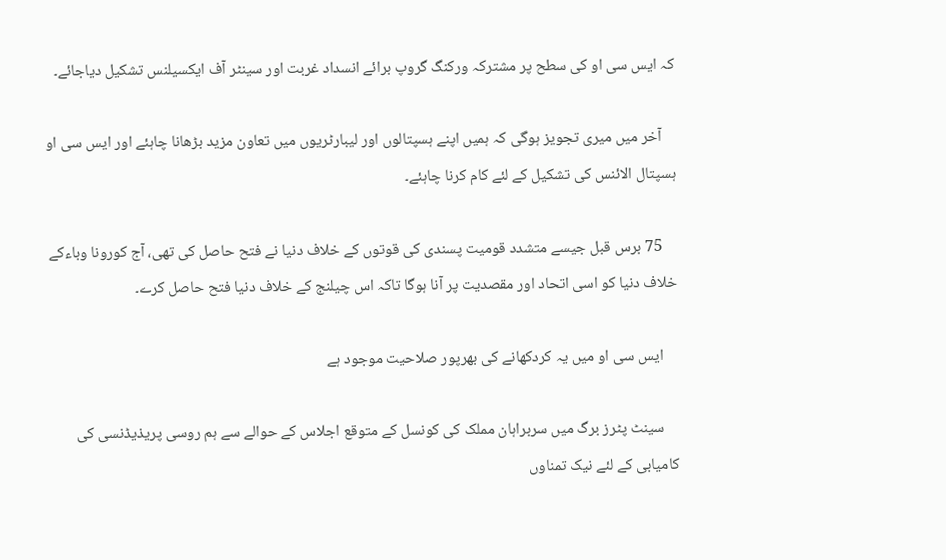کہ ایس سی او کی سطح پر مشترکہ ورکنگ گروپ برائے انسداد غربت اور سینٹر آف ایکسیلنس تشکیل دیاجائے۔

    آخر میں میری تجویز ہوگی کہ ہمیں اپنے ہسپتالوں اور لیبارٹریوں میں تعاون مزید بڑھانا چاہئے اور ایس سی او ہسپتال الائنس کی تشکیل کے لئے کام کرنا چاہئے۔

    75 برس قبل جیسے متشدد قومیت پسندی کی قوتوں کے خلاف دنیا نے فتح حاصل کی تھی، آج کورونا وباءکے خلاف دنیا کو اسی اتحاد اور مقصدیت پر آنا ہوگا تاکہ اس چیلنج کے خلاف دنیا فتح حاصل کرے۔

    ایس سی او میں یہ کردکھانے کی بھرپور صلاحیت موجود ہے

    سینٹ پٹرز برگ میں سربراہان مملک کی کونسل کے متوقع اجلاس کے حوالے سے ہم روسی پریذیڈنسی کی کامیابی کے لئے نیک تمناوں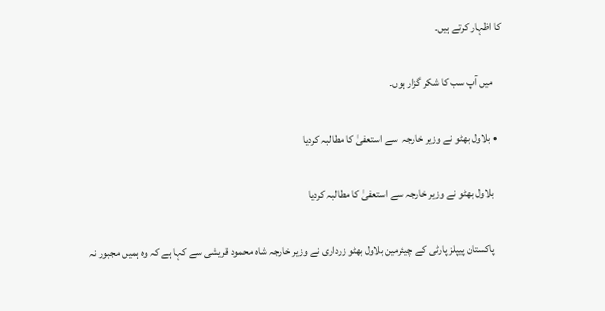کا اظہار کرتے ہیں۔

    میں آپ سب کا شکر گزار ہوں۔

  • بلاول بھٹو نے وزیر خارجہ  سے استعفیٰ کا مطالبہ کردیا

    بلاول بھٹو نے وزیر خارجہ سے استعفیٰ کا مطالبہ کردیا

    پاکستان پیپلز پارٹی کے چیئرمین بلاول بھٹو زرداری نے وزیر خارجہ شاہ محمود قریشی سے کہا ہے کہ وہ ہمیں مجبور نہ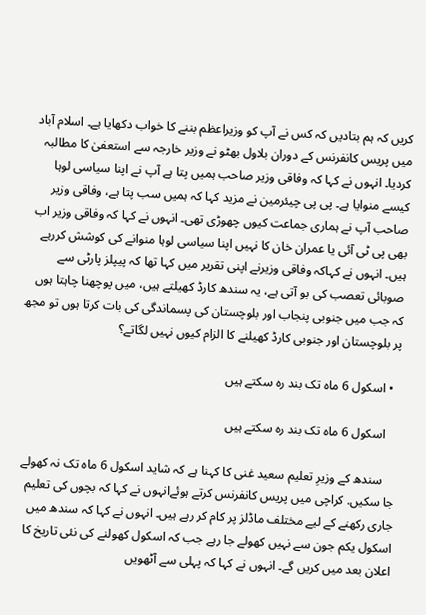کریں کہ ہم بتادیں کہ کس نے آپ کو وزیراعظم بننے کا خواب دکھایا ہے۔ اسلام آباد میں پریس کانفرنس کے دوران بلاول بھٹو نے وزیر خارجہ سے استعفیٰ کا مطالبہ کردیا۔ انہوں نے کہا کہ وفاقی وزیر صاحب ہمیں پتا ہے آپ نے اپنا سیاسی لوہا کیسے منوایا ہے۔ پی پی چیئرمین نے مزید کہا کہ ہمیں سب پتا ہے، وفاقی وزیر صاحب آپ نے ہماری جماعت کیوں چھوڑی تھی۔ انہوں نے کہا کہ وفاقی وزیر اب بھی پی ٹی آئی یا عمران خان کا نہیں اپنا سیاسی لوہا منوانے کی کوشش کررہے ہیں۔ انہوں نے کہاکہ وفاقی وزیرنے اپنی تقریر میں کہا تھا کہ پیپلز پارٹی سے صوبائی تعصب کی بو آتی ہے، یہ سندھ کارڈ کھیلتے ہیں، میں پوچھنا چاہتا ہوں کہ جب میں جنوبی پنجاب اور بلوچستان کی پسماندگی کی بات کرتا ہوں تو مجھ پر بلوچستان اور جنوبی کارڈ کھیلنے کا الزام کیوں نہیں لگاتے؟

  • اسکول 6 ماہ تک بند رہ سکتے ہیں

    اسکول 6 ماہ تک بند رہ سکتے ہیں

    سندھ کے وزیرِ تعلیم سعید غنی کا کہنا ہے کہ شاید اسکول 6 ماہ تک نہ کھولے جا سکیں. کراچی میں پریس کانفرنس کرتے ہوئےانہوں نے کہا کہ بچوں کی تعلیم جاری رکھنے کے لیے مختلف ماڈلز پر کام کر رہے ہیں۔ انہوں نے کہا کہ سندھ میں اسکول یکم جون سے نہیں کھولے جا رہے جب کہ اسکول کھولنے کی نئی تاریخ کا اعلان بعد میں کریں گے۔ انہوں نے کہا کہ پہلی سے آٹھویں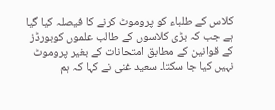کلاس کے طلباء کو پروموٹ کرنے کا فیصلہ کیا گیا ہے جب کہ بڑی کلاسوں کے طالب علموں کوبورڈز کے قوانین کے مطابق امتحانات کے بغیر پروموٹ نہیں کیا جا سکتا۔ سعید غنی نے کہا کہ ہم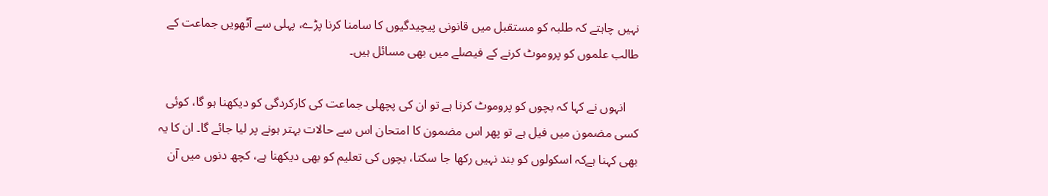نہیں چاہتے کہ طلبہ کو مستقبل میں قانونی پیچیدگیوں کا سامنا کرنا پڑے، پہلی سے آٹھویں جماعت کے طالب علموں کو پروموٹ کرنے کے فیصلے میں بھی مسائل ہیں۔

    انہوں نے کہا کہ بچوں کو پروموٹ کرنا ہے تو ان کی پچھلی جماعت کی کارکردگی کو دیکھنا ہو گا، کوئی کسی مضمون میں فیل ہے تو پھر اس مضمون کا امتحان اس سے حالات بہتر ہونے پر لیا جائے گا۔ ان کا یہ بھی کہنا ہےکہ اسکولوں کو بند نہیں رکھا جا سکتا، بچوں کی تعلیم کو بھی دیکھنا ہے، کچھ دنوں میں آن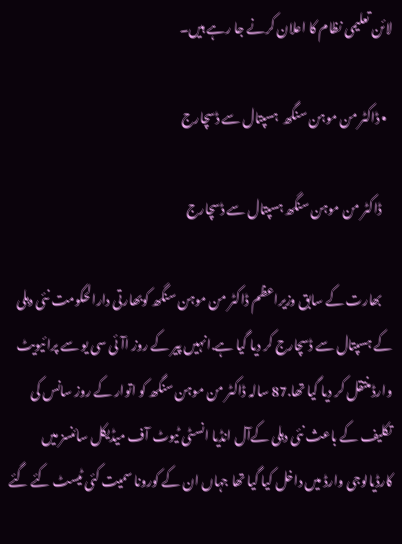لائن تعلیمی نظام کا اعلان کرنے جا رہے ہیں۔

  • ڈاکٹر من موہن سنگھ  ہسپتال سے ڈسچارج

    ڈاکٹر من موہن سنگھ ہسپتال سے ڈسچارج

    بھارت کے سابق وزیراعظم ڈاکٹر من موہن سنگھ کوبھارتی دارالحکومت نئی دہلی کے ہسپتال سے ڈسچارج کر دیا گیا ہے.انہیں پیر کے روز اآئی سی یو سے پرائیویٹ وارڈمنتقل کر دیا گیا تھا.87 سالہ ڈاکٹر من موہن سنگھ کو اتوار کے روز سانس کی تکلیف کے باعث نئی دہلی کےآل انڈیا انسٹی ٹیوٹ آف میڈیکل سائنسز میں کارڈیالوجی وارڈ میں داخل کیا گیا تھا جہاں ان کے کورونا سمیت کئی ٹیسٹ کئے گئے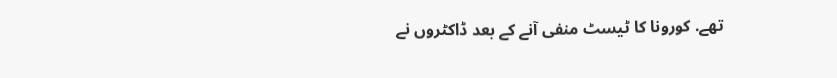تھے. کورونا کا ٹیسٹ منفی آنے کے بعد ڈاکٹروں نے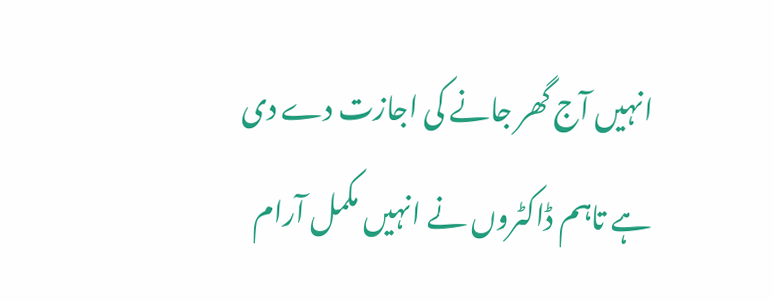انہیں آج گھر جانے کی اجازت دے دی ہے تاہم ڈاکٹروں نے انہیں مکمل آرام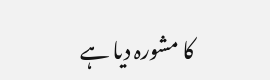کا مشورہ دیا ہے